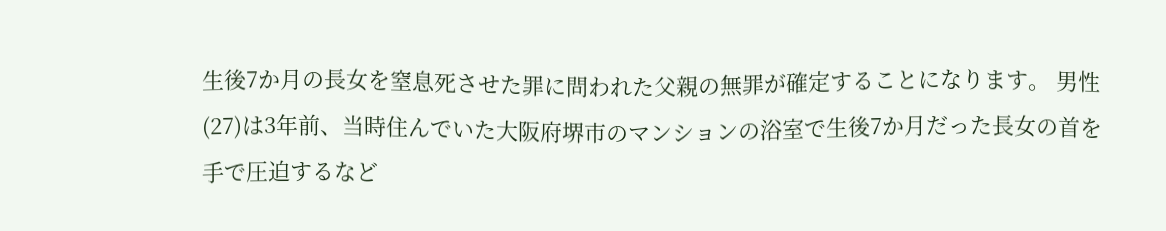生後7か月の長女を窒息死させた罪に問われた父親の無罪が確定することになります。 男性(27)は3年前、当時住んでいた大阪府堺市のマンションの浴室で生後7か月だった長女の首を手で圧迫するなど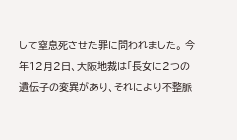して窒息死させた罪に問われました。 今年12月2日、大阪地裁は「長女に2つの遺伝子の変異があり、それにより不整脈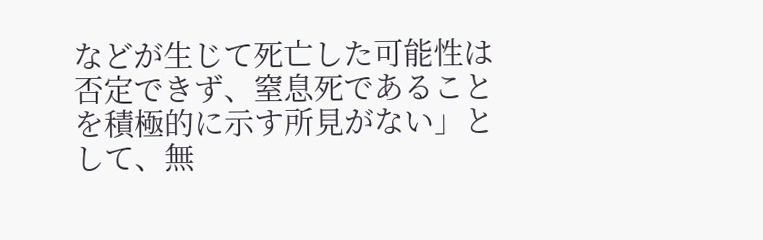などが生じて死亡した可能性は否定できず、窒息死であることを積極的に示す所見がない」として、無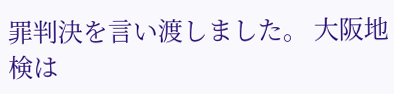罪判決を言い渡しました。 大阪地検は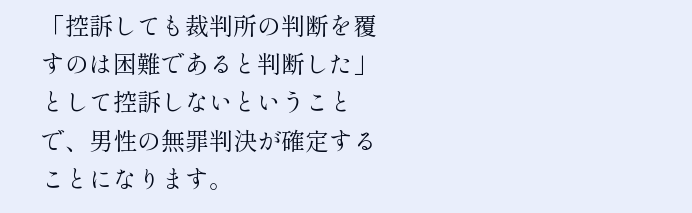「控訴しても裁判所の判断を覆すのは困難であると判断した」として控訴しないということで、男性の無罪判決が確定することになります。